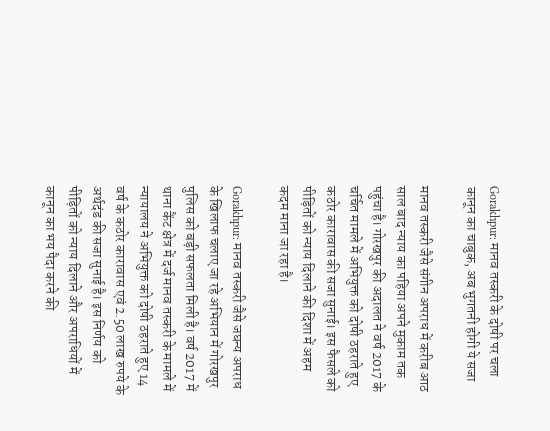Gorakhpur: मानव तस्करी के दोषी पर चला कानून का चाबुक, अब भुगतनी होगी ये सजा

मानव तस्करी जैसे संगीन अपराध में करीब आठ साल बाद न्याय का पहिया अपने मुकाम तक पहुंचा है। गोरखपुर की अदालत ने वर्ष 2017 के चर्चित मामले में अभियुक्त को दोषी ठहराते हुए कठोर कारावास की सजा सुनाई। इस फैसले को पीड़ितों को न्याय दिलाने की दिशा में अहम कदम माना जा रहा है।

Gorakhpur: मानव तस्करी जैसे जघन्य अपराध के खिलाफ चलाए जा रहे अभियान में गोरखपुर पुलिस को बड़ी सफलता मिली है। वर्ष 2017 में थाना कैंट क्षेत्र में दर्ज मानव तस्करी के मामले में न्यायालय ने अभियुक्त को दोषी ठहराते हुए 14 वर्ष के कठोर कारावास एवं 2.50 लाख रुपये के अर्थदंड की सजा सुनाई है। इस निर्णय को पीड़ितों को न्याय दिलाने और अपराधियों में कानून का भय पैदा करने की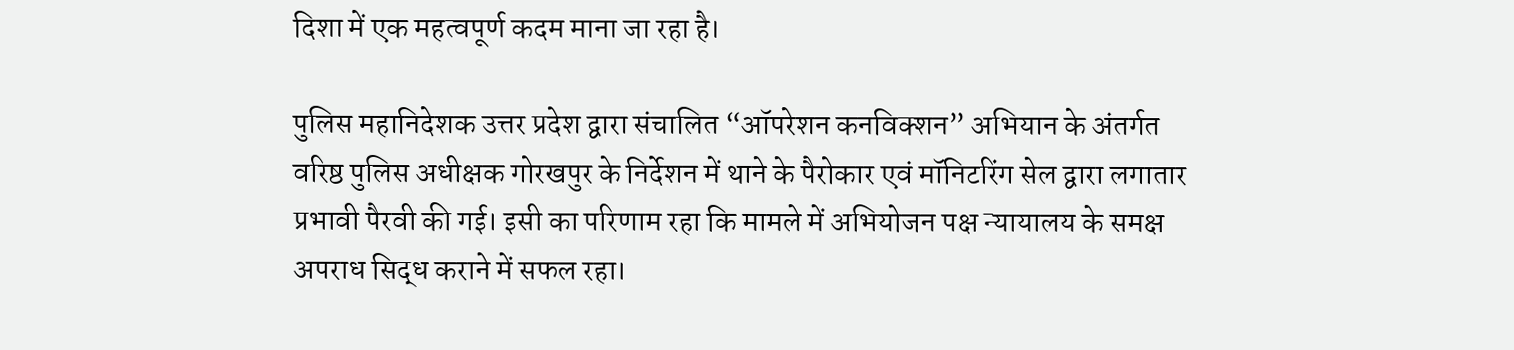दिशा में एक महत्वपूर्ण कदम माना जा रहा है।

पुलिस महानिदेशक उत्तर प्रदेश द्वारा संचालित “ऑपरेशन कनविक्शन” अभियान के अंतर्गत वरिष्ठ पुलिस अधीक्षक गोरखपुर के निर्देशन में थाने के पैरोकार एवं मॉनिटरिंग सेल द्वारा लगातार प्रभावी पैरवी की गई। इसी का परिणाम रहा कि मामले में अभियोजन पक्ष न्यायालय के समक्ष अपराध सिद्ध कराने में सफल रहा।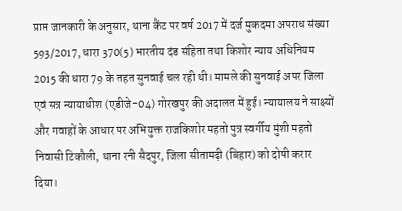प्राप्त जानकारी के अनुसार, थाना कैंट पर वर्ष 2017 में दर्ज मुकदमा अपराध संख्या 593/2017, धारा 370(5) भारतीय दंड संहिता तथा किशोर न्याय अधिनियम 2015 की धारा 79 के तहत सुनवाई चल रही थी। मामले की सुनवाई अपर जिला एवं सत्र न्यायाधीश (एडीजे-04) गोरखपुर की अदालत में हुई। न्यायालय ने साक्ष्यों और गवाहों के आधार पर अभियुक्त राजकिशोर महतो पुत्र स्वर्गीय मुंशी महतो निवासी टिकौली, थाना रनी सैदपुर, जिला सीतामढ़ी (बिहार) को दोषी करार दिया।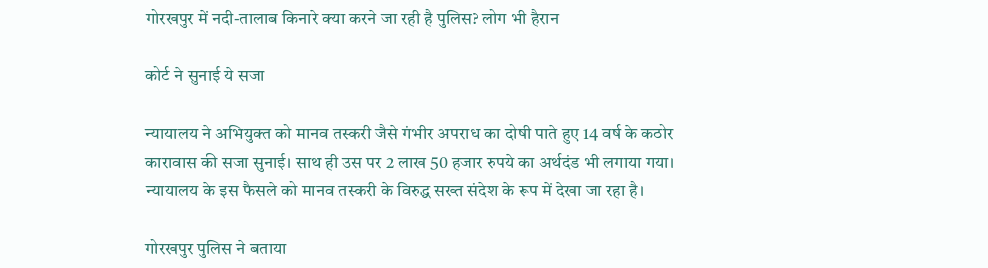गोरखपुर में नदी-तालाब किनारे क्या करने जा रही है पुलिस? लोग भी हैरान

कोर्ट ने सुनाई ये सजा

न्यायालय ने अभियुक्त को मानव तस्करी जैसे गंभीर अपराध का दोषी पाते हुए 14 वर्ष के कठोर कारावास की सजा सुनाई। साथ ही उस पर 2 लाख 50 हजार रुपये का अर्थदंड भी लगाया गया। न्यायालय के इस फैसले को मानव तस्करी के विरुद्ध सख्त संदेश के रूप में देखा जा रहा है।

गोरखपुर पुलिस ने बताया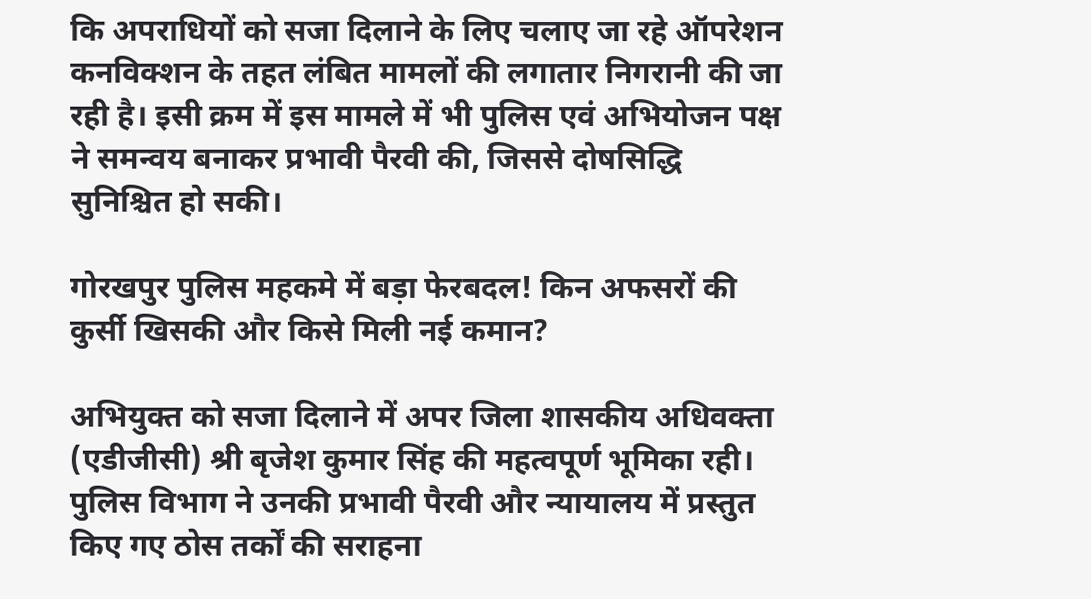कि अपराधियों को सजा दिलाने के लिए चलाए जा रहे ऑपरेशन कनविक्शन के तहत लंबित मामलों की लगातार निगरानी की जा रही है। इसी क्रम में इस मामले में भी पुलिस एवं अभियोजन पक्ष ने समन्वय बनाकर प्रभावी पैरवी की, जिससे दोषसिद्धि सुनिश्चित हो सकी।

गोरखपुर पुलिस महकमे में बड़ा फेरबदल! किन अफसरों की कुर्सी खिसकी और किसे मिली नई कमान?

अभियुक्त को सजा दिलाने में अपर जिला शासकीय अधिवक्ता (एडीजीसी) श्री बृजेश कुमार सिंह की महत्वपूर्ण भूमिका रही। पुलिस विभाग ने उनकी प्रभावी पैरवी और न्यायालय में प्रस्तुत किए गए ठोस तर्कों की सराहना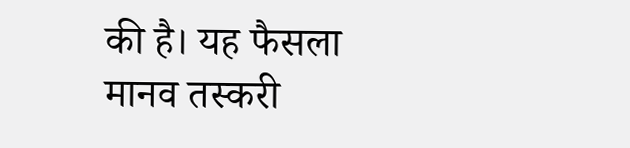की है। यह फैसला मानव तस्करी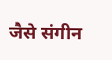जैसे संगीन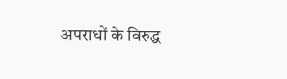अपराधों के विरुद्ध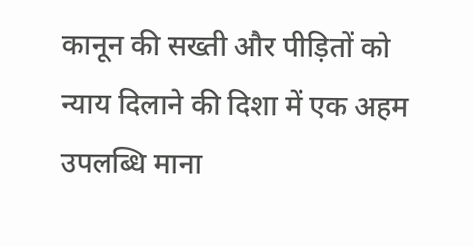कानून की सख्ती और पीड़ितों को न्याय दिलाने की दिशा में एक अहम उपलब्धि माना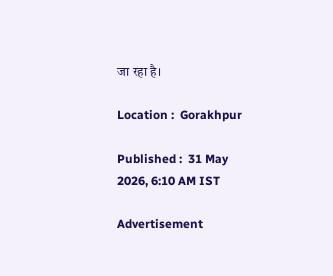जा रहा है।

Location :  Gorakhpur

Published :  31 May 2026, 6:10 AM IST

Advertisement